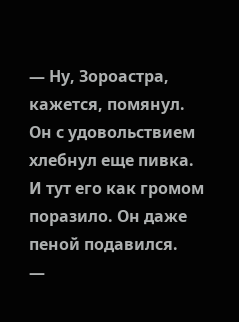— Ну, Зороастра, кажется, помянул.
Он с удовольствием хлебнул еще пивка.
И тут его как громом поразило. Он даже пеной подавился.
—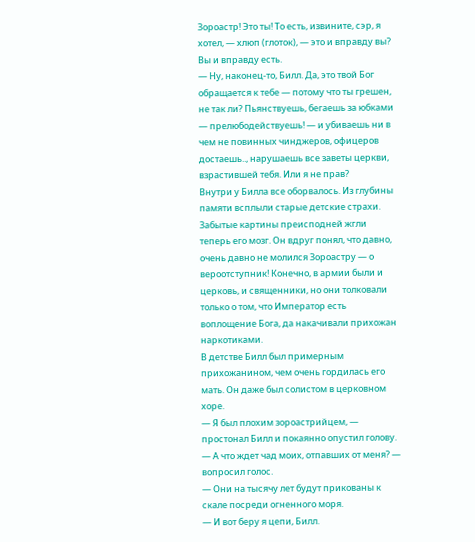Зороастр! Это ты! То есть, извините, сэр, я хотел, — хлюп (глоток), — это и вправду вы? Вы и вправду есть.
— Ну, наконец-то, Билл. Да, это твой Бог обращается к тебе — потому что ты грешен, не так ли? Пьянствуешь, бегаешь за юбками — прелюбодействуешь! — и убиваешь ни в чем не повинных чинджеров, офицеров достаешь.., нарушаешь все заветы церкви, взрастившей тебя. Или я не прав?
Внутри у Билла все оборвалось. Из глубины памяти всплыли старые детские страхи. Забытые картины преисподней жгли теперь его мозг. Он вдруг понял, что давно, очень давно не молился Зороастру — о вероотступник! Конечно, в армии были и церковь, и священники, но они толковали только о том, что Император есть воплощение Бога, да накачивали прихожан наркотиками.
В детстве Билл был примерным прихожанином, чем очень гордилась его мать. Он даже был солистом в церковном хоре.
— Я был плохим зороастрийцем, — простонал Билл и покаянно опустил голову.
— А что ждет чад моих, отпавших от меня? — вопросил голос.
— Они на тысячу лет будут прикованы к скале посреди огненного моря.
— И вот беру я цепи, Билл.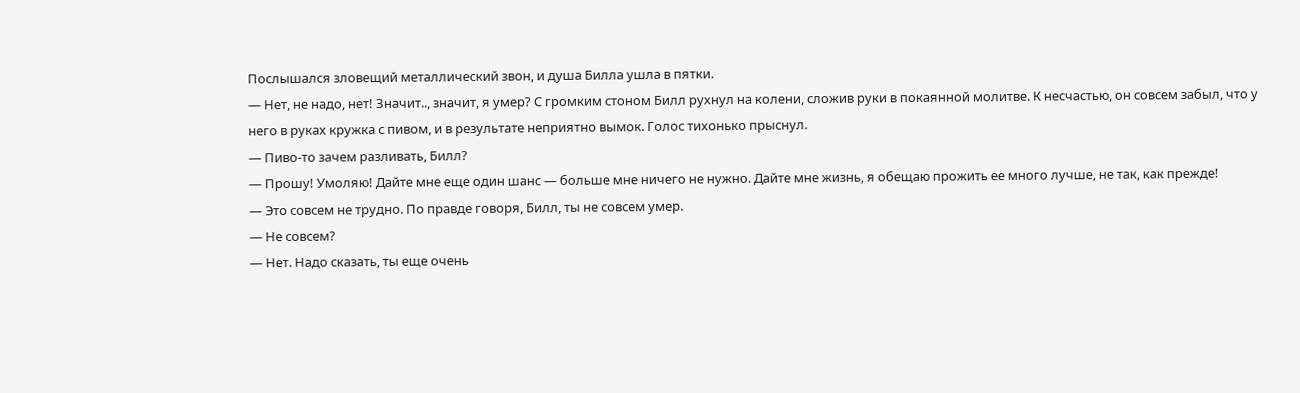Послышался зловещий металлический звон, и душа Билла ушла в пятки.
— Нет, не надо, нет! Значит.., значит, я умер? С громким стоном Билл рухнул на колени, сложив руки в покаянной молитве. К несчастью, он совсем забыл, что у него в руках кружка с пивом, и в результате неприятно вымок. Голос тихонько прыснул.
— Пиво-то зачем разливать, Билл?
— Прошу! Умоляю! Дайте мне еще один шанс — больше мне ничего не нужно. Дайте мне жизнь, я обещаю прожить ее много лучше, не так, как прежде!
— Это совсем не трудно. По правде говоря, Билл, ты не совсем умер.
— Не совсем?
— Нет. Надо сказать, ты еще очень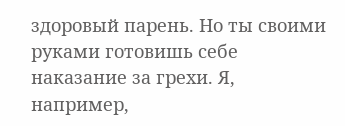здоровый парень. Но ты своими руками готовишь себе наказание за грехи. Я, например,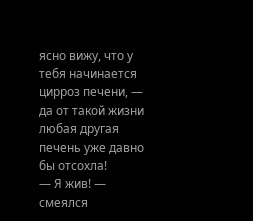ясно вижу, что у тебя начинается цирроз печени, — да от такой жизни любая другая печень уже давно бы отсохла!
— Я жив! — смеялся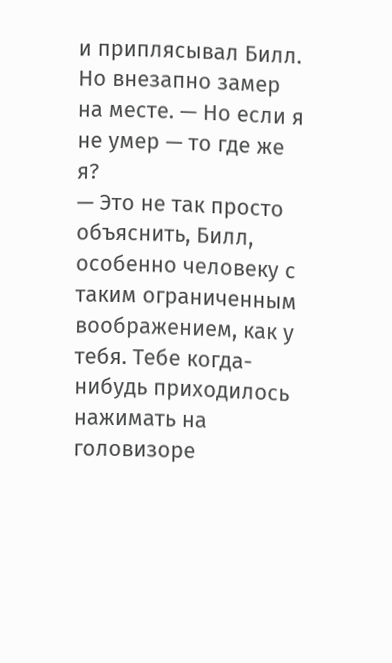и приплясывал Билл. Но внезапно замер на месте. — Но если я не умер — то где же я?
— Это не так просто объяснить, Билл, особенно человеку с таким ограниченным воображением, как у тебя. Тебе когда-нибудь приходилось нажимать на головизоре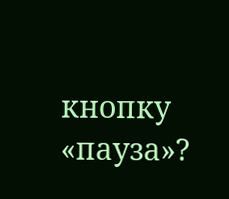кнопку «пауза»?